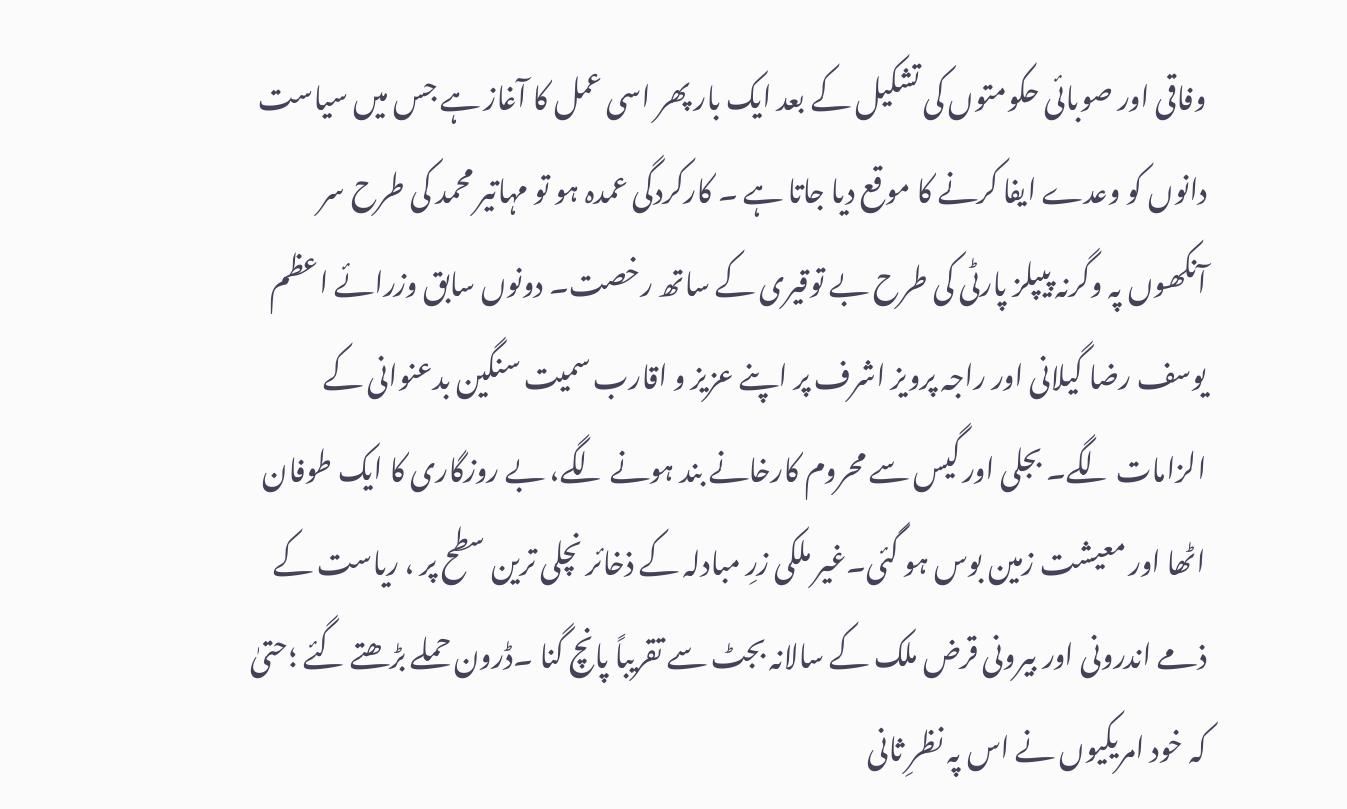وفاقی اور صوبائی حکومتوں کی تشکیل کے بعد ایک بار پھر اسی عمل کا آغاز ہے جس میں سیاست دانوں کو وعدے ایفا کرنے کا موقع دیا جاتا ہے ۔ کارکردگی عمدہ ہو تو مہاتیر محمد کی طرح سر آنکھوں پہ وگرنہ پیپلز پارٹی کی طرح بے توقیری کے ساتھ رخصت۔ دونوں سابق وزرائے اعظم یوسف رضا گیلانی اور راجہ پرویز اشرف پر اپنے عزیز و اقارب سمیت سنگین بدعنوانی کے الزامات لگے۔ بجلی اور گیس سے محروم کارخانے بند ہونے لگے، بے روزگاری کا ایک طوفان اٹھا اور معیشت زمین بوس ہو گئی۔غیر ملکی زرِ مبادلہ کے ذخائر نچلی ترین سطح پر ، ریاست کے ذمے اندرونی اور بیرونی قرض ملک کے سالانہ بجٹ سے تقریباً پانچ گنا ۔ڈرون حملے بڑھتے گئے ؛حتیٰ کہ خود امریکیوں نے اس پہ نظرِ ثانی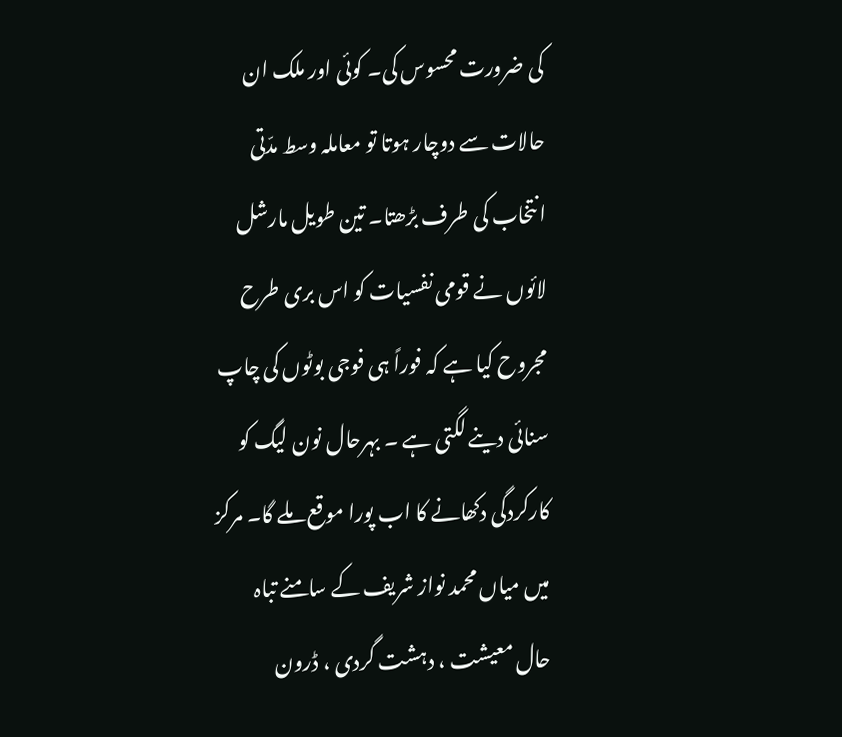کی ضرورت محسوس کی۔ کوئی اور ملک ان حالات سے دوچار ہوتا تو معاملہ وسط مدّتی انتخاب کی طرف بڑھتا۔ تین طویل مارشل لائوں نے قومی نفسیات کو اس بری طرح مجروح کیا ہے کہ فوراً ہی فوجی بوٹوں کی چاپ سنائی دینے لگتی ہے ۔ بہرحال نون لیگ کو کارکردگی دکھانے کا اب پورا موقع ملے گا۔ مرکز میں میاں محمد نواز شریف کے سامنے تباہ حال معیشت ، دہشت گردی ، ڈرون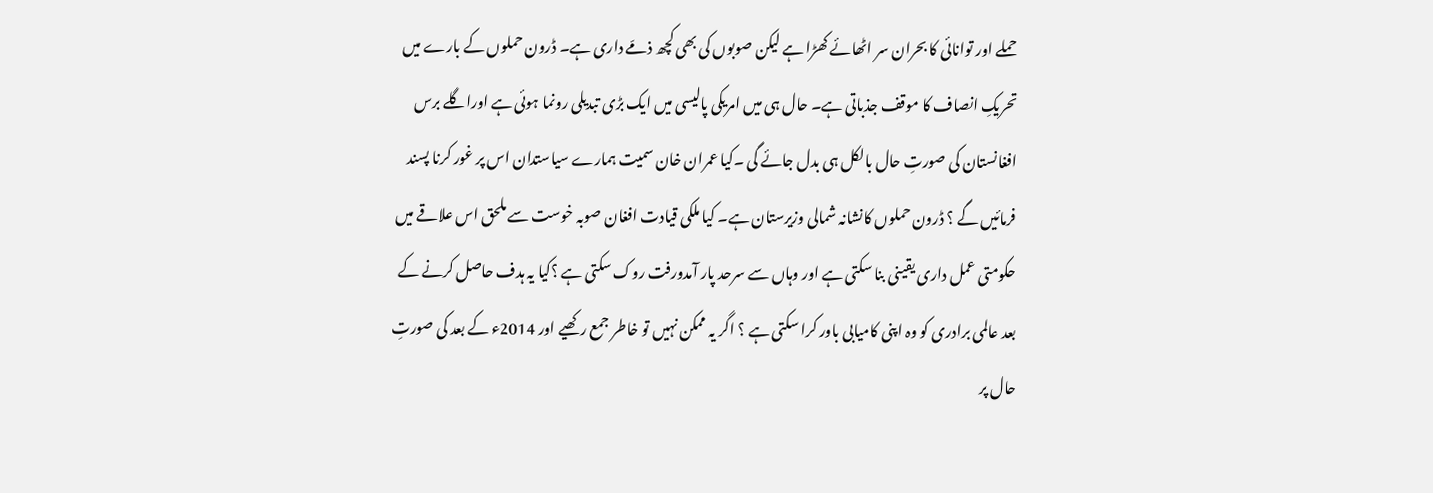حملے اور توانائی کا بحران سر اٹھائے کھڑا ہے لیکن صوبوں کی بھی کچھ ذمّے داری ہے۔ ڈرون حملوں کے بارے میں تحریکِ انصاف کا موقف جذباتی ہے۔ حال ہی میں امریکی پالیسی میں ایک بڑی تبدیلی رونما ہوئی ہے اوراگلے برس افغانستان کی صورتِ حال بالکل ہی بدل جائے گی ۔کیا عمران خان سمیت ہمارے سیاستدان اس پر غور کرنا پسند فرمائیں گے ؟ ڈرون حملوں کانشانہ شمالی وزیرستان ہے۔ کیا ملکی قیادت افغان صوبہ خوست سے ملحق اس علاقے میں حکومتی عمل داری یقینی بنا سکتی ہے اور وہاں سے سرحد پار آمدورفت روک سکتی ہے ؟کیا یہ ہدف حاصل کرنے کے بعد عالمی برادری کو وہ اپنی کامیابی باور کرا سکتی ہے ؟ اگر یہ ممکن نہیں تو خاطر جمع رکھیے اور 2014ء کے بعد کی صورتِ حال پر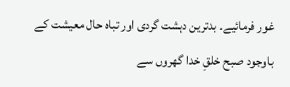غور فرمائیے۔ بدترین دہشت گردی اور تباہ حال معیشت کے باوجود صبح خلقِ خدا گھروں سے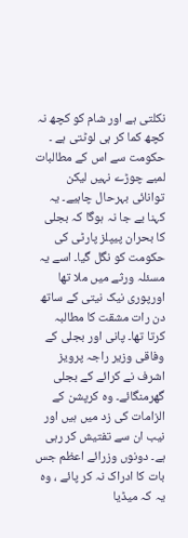نکلتی ہے اور شام کو کچھ نہ کچھ کما کر ہی لوٹتی ہے ۔ حکومت سے اس کے مطالبات لمبے چوڑے نہیں لیکن توانائی بہرحال چاہیے۔ یہ کہنا بے جا نہ ہوگا کہ بجلی کا بحران پیپلز پارٹی کی حکومت کو نگل گیا۔ اسے یہ مسئلہ ورثے میں ملا تھا اورپوری نیک نیتی کے ساتھ دن رات مشقت کا مطالبہ کرتا تھا۔ پانی اور بجلی کے وفاقی وزیر راجہ پرویز اشرف نے کرائے کے بجلی گھرمنگائے۔ وہ کرپشن کے الزامات کی زد میں ہیں اور نیب ان سے تفتیش کر رہی ہے۔ دونوں وزرائے اعظم جس بات کا ادراک نہ کر پائے ، وہ یہ کہ میڈیا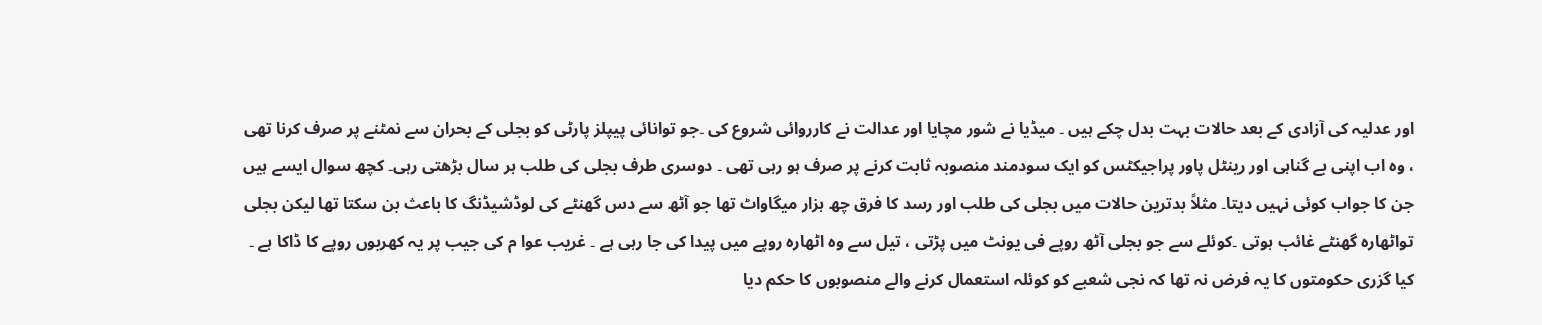اور عدلیہ کی آزادی کے بعد حالات بہت بدل چکے ہیں ۔ میڈیا نے شور مچایا اور عدالت نے کارروائی شروع کی ۔جو توانائی پیپلز پارٹی کو بجلی کے بحران سے نمٹنے پر صرف کرنا تھی ، وہ اب اپنی بے گناہی اور رینٹل پاور پراجیکٹس کو ایک سودمند منصوبہ ثابت کرنے پر صرف ہو رہی تھی ۔ دوسری طرف بجلی کی طلب ہر سال بڑھتی رہی۔ کچھ سوال ایسے ہیں جن کا جواب کوئی نہیں دیتا۔ مثلاً بدترین حالات میں بجلی کی طلب اور رسد کا فرق چھ ہزار میگاواٹ تھا جو آٹھ سے دس گھنٹے کی لوڈشیڈنگ کا باعث بن سکتا تھا لیکن بجلی تواٹھارہ گھنٹے غائب ہوتی ۔کوئلے سے جو بجلی آٹھ روپے فی یونٹ میں پڑتی ، تیل سے وہ اٹھارہ روپے میں پیدا کی جا رہی ہے ۔ غریب عوا م کی جیب پر یہ کھربوں روپے کا ڈاکا ہے ۔ کیا گزری حکومتوں کا یہ فرض نہ تھا کہ نجی شعبے کو کوئلہ استعمال کرنے والے منصوبوں کا حکم دیا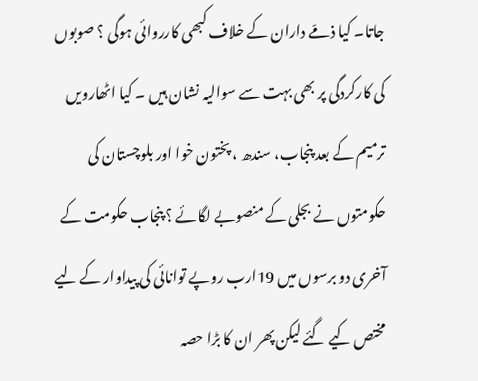جاتا۔ کیا ذمّے داران کے خلاف کبھی کارروائی ہوگی ؟ صوبوں کی کارکردگی پر بھی بہت سے سوالیہ نشان ہیں ۔ کیا اٹھارویں ترمیم کے بعد پنجاب، سندھ ، پختون خوا اور بلوچستان کی حکومتوں نے بجلی کے منصوبے لگائے ؟ پنجاب حکومت کے آخری دو برسوں میں 19ارب روپے توانائی کی پیداوار کے لیے مختص کیے گئے لیکن پھر ان کا بڑا حصہ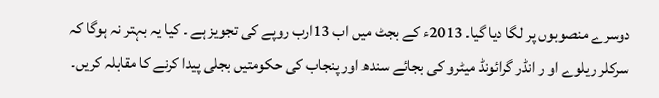دوسرے منصوبوں پر لگا دیا گیا۔ 2013ء کے بجٹ میں اب 13ارب روپے کی تجویز ہے ۔ کیا یہ بہتر نہ ہوگا کہ سرکلر ریلوے او ر انڈر گرائونڈ میٹرو کی بجائے سندھ اور پنجاب کی حکومتیں بجلی پیدا کرنے کا مقابلہ کریں۔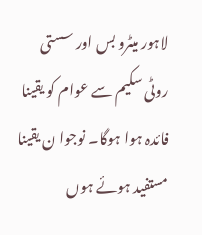لاہور میٹرو بس اور سستی روٹی سکیم سے عوام کو یقینا فائدہ ہوا ہوگا۔ نوجوا ن یقینا مستفید ہوئے ہوں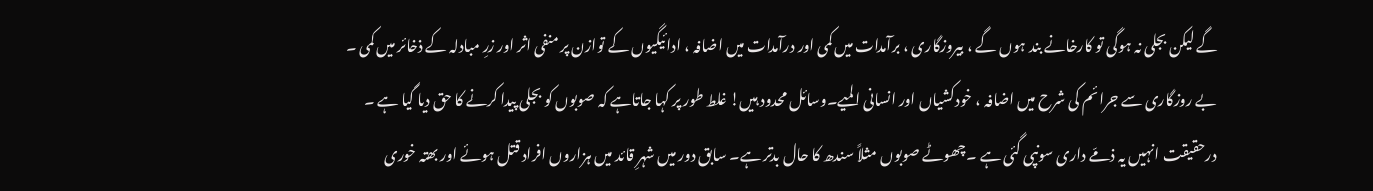گے لیکن بجلی نہ ہوگی تو کارخانے بند ہوں گے ، بیروزگاری ، برآمدات میں کمی اور درآمدات میں اضافہ ، ادائیگیوں کے توازن پر منفی اثر اور زرِ مبادلہ کے ذخائر میں کمی ۔ بے روزگاری سے جرائم کی شرح میں اضافہ ، خودکشیاں اور انسانی المیے۔وسائل محدود ہیں! غلط طور پر کہا جاتاہے کہ صوبوں کو بجلی پیدا کرنے کا حق دیا گیا ہے ۔ درحقیقت انہیں یہ ذمّے داری سونپی گئی ہے ۔چھوٹے صوبوں مثلاً سندھ کا حال بدتر ہے۔ سابق دور میں شہرِ قائد میں ہزاروں افراد قتل ہوئے اور بھتہ خوری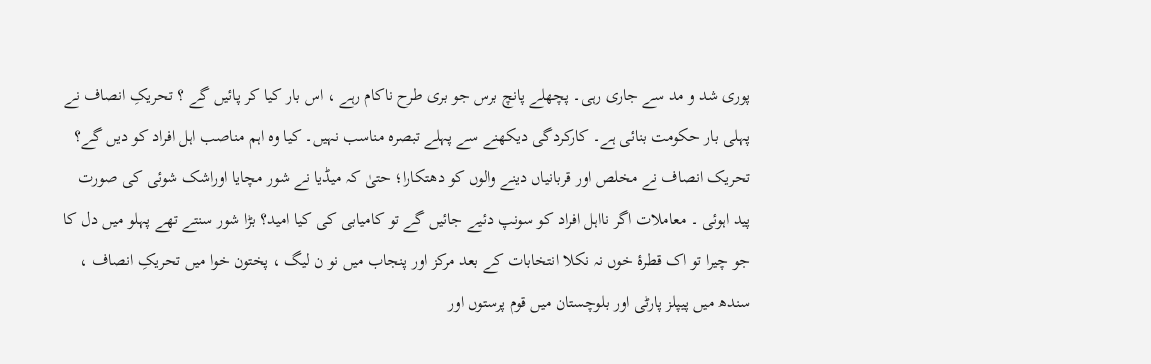پوری شد و مد سے جاری رہی۔ پچھلے پانچ برس جو بری طرح ناکام رہے ، اس بار کیا کر پائیں گے ؟ تحریکِ انصاف نے پہلی بار حکومت بنائی ہے۔ کارکردگی دیکھنے سے پہلے تبصرہ مناسب نہیں۔ کیا وہ اہم مناصب اہل افراد کو دیں گے؟ تحریک انصاف نے مخلص اور قربانیاں دینے والوں کو دھتکارا؛ حتیٰ کہ میڈیا نے شور مچایا اوراشک شوئی کی صورت پید اہوئی ۔ معاملات اگر نااہل افراد کو سونپ دئیے جائیں گے تو کامیابی کی کیا امید؟ بڑا شور سنتے تھے پہلو میں دل کا جو چیرا تو اک قطرۂ خوں نہ نکلا انتخابات کے بعد مرکز اور پنجاب میں نو ن لیگ ، پختون خوا میں تحریکِ انصاف ، سندھ میں پیپلز پارٹی اور بلوچستان میں قوم پرستوں اور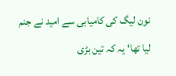نون لیگ کی کامیابی سے امید نے جنم لیا تھا‘ یہ کہ تین بڑی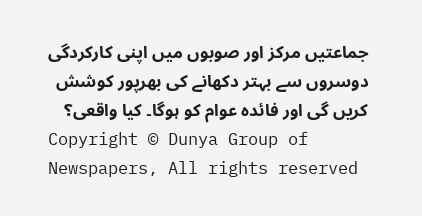جماعتیں مرکز اور صوبوں میں اپنی کارکردگی دوسروں سے بہتر دکھانے کی بھرپور کوشش کریں گی اور فائدہ عوام کو ہوگا۔ کیا واقعی؟
Copyright © Dunya Group of Newspapers, All rights reserved